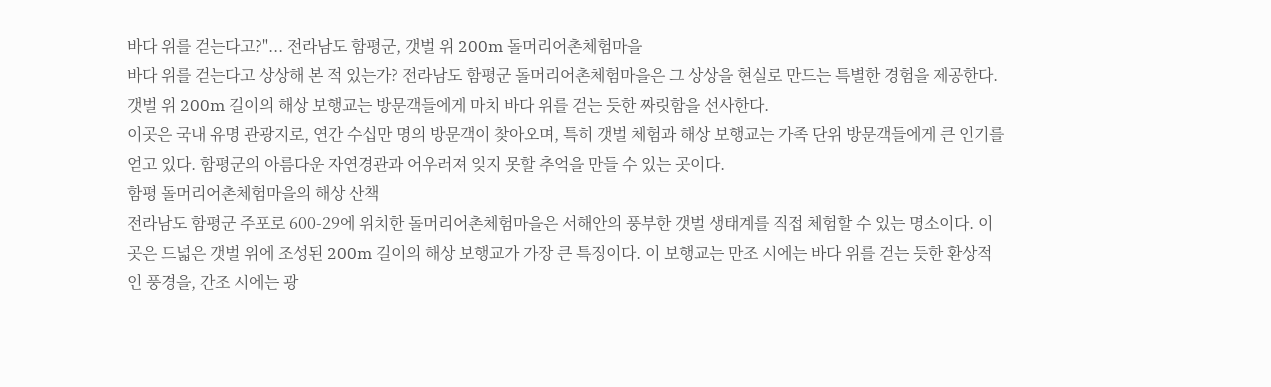바다 위를 걷는다고?"... 전라남도 함평군, 갯벌 위 200m 돌머리어촌체험마을
바다 위를 걷는다고 상상해 본 적 있는가? 전라남도 함평군 돌머리어촌체험마을은 그 상상을 현실로 만드는 특별한 경험을 제공한다. 갯벌 위 200m 길이의 해상 보행교는 방문객들에게 마치 바다 위를 걷는 듯한 짜릿함을 선사한다.
이곳은 국내 유명 관광지로, 연간 수십만 명의 방문객이 찾아오며, 특히 갯벌 체험과 해상 보행교는 가족 단위 방문객들에게 큰 인기를 얻고 있다. 함평군의 아름다운 자연경관과 어우러져 잊지 못할 추억을 만들 수 있는 곳이다.
함평 돌머리어촌체험마을의 해상 산책
전라남도 함평군 주포로 600-29에 위치한 돌머리어촌체험마을은 서해안의 풍부한 갯벌 생태계를 직접 체험할 수 있는 명소이다. 이곳은 드넓은 갯벌 위에 조성된 200m 길이의 해상 보행교가 가장 큰 특징이다. 이 보행교는 만조 시에는 바다 위를 걷는 듯한 환상적인 풍경을, 간조 시에는 광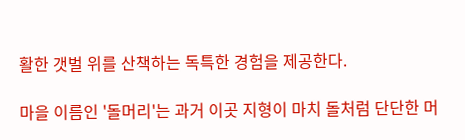활한 갯벌 위를 산책하는 독특한 경험을 제공한다.

마을 이름인 '돌머리'는 과거 이곳 지형이 마치 돌처럼 단단한 머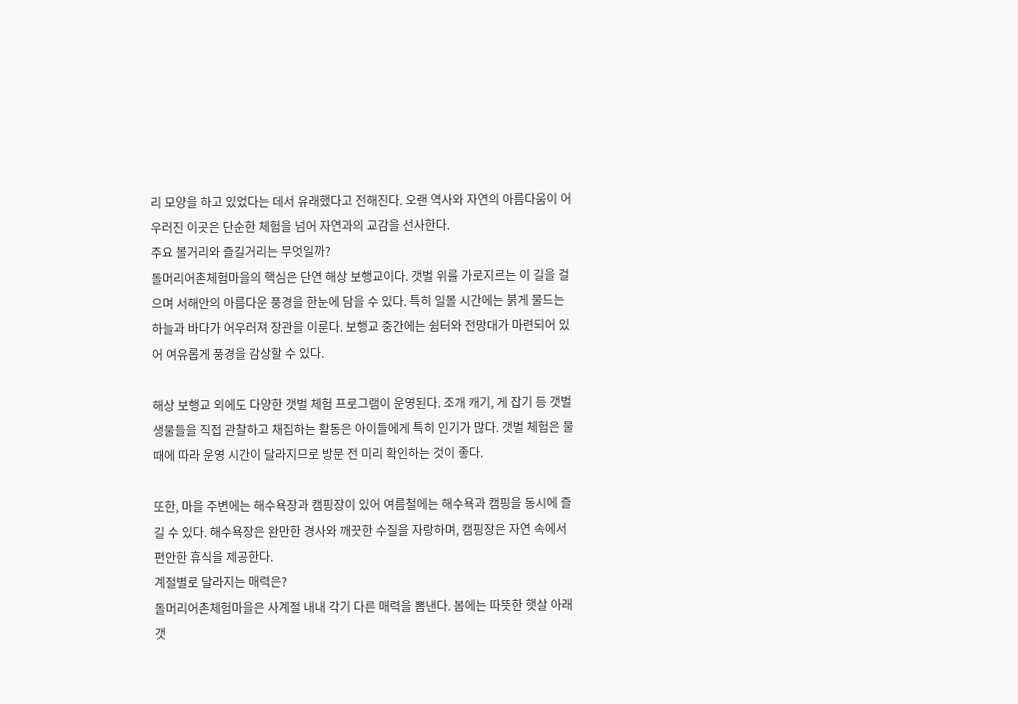리 모양을 하고 있었다는 데서 유래했다고 전해진다. 오랜 역사와 자연의 아름다움이 어우러진 이곳은 단순한 체험을 넘어 자연과의 교감을 선사한다.
주요 볼거리와 즐길거리는 무엇일까?
돌머리어촌체험마을의 핵심은 단연 해상 보행교이다. 갯벌 위를 가로지르는 이 길을 걸으며 서해안의 아름다운 풍경을 한눈에 담을 수 있다. 특히 일몰 시간에는 붉게 물드는 하늘과 바다가 어우러져 장관을 이룬다. 보행교 중간에는 쉼터와 전망대가 마련되어 있어 여유롭게 풍경을 감상할 수 있다.

해상 보행교 외에도 다양한 갯벌 체험 프로그램이 운영된다. 조개 캐기, 게 잡기 등 갯벌 생물들을 직접 관찰하고 채집하는 활동은 아이들에게 특히 인기가 많다. 갯벌 체험은 물때에 따라 운영 시간이 달라지므로 방문 전 미리 확인하는 것이 좋다.

또한, 마을 주변에는 해수욕장과 캠핑장이 있어 여름철에는 해수욕과 캠핑을 동시에 즐길 수 있다. 해수욕장은 완만한 경사와 깨끗한 수질을 자랑하며, 캠핑장은 자연 속에서 편안한 휴식을 제공한다.
계절별로 달라지는 매력은?
돌머리어촌체험마을은 사계절 내내 각기 다른 매력을 뽐낸다. 봄에는 따뜻한 햇살 아래 갯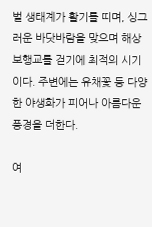벌 생태계가 활기를 띠며, 싱그러운 바닷바람을 맞으며 해상 보행교를 걷기에 최적의 시기이다. 주변에는 유채꽃 등 다양한 야생화가 피어나 아름다운 풍경을 더한다.

여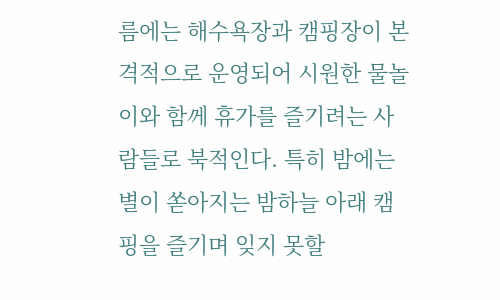름에는 해수욕장과 캠핑장이 본격적으로 운영되어 시원한 물놀이와 함께 휴가를 즐기려는 사람들로 북적인다. 특히 밤에는 별이 쏟아지는 밤하늘 아래 캠핑을 즐기며 잊지 못할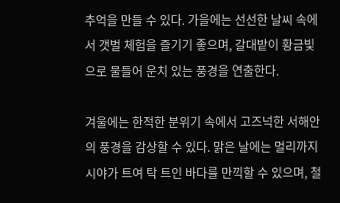추억을 만들 수 있다. 가을에는 선선한 날씨 속에서 갯벌 체험을 즐기기 좋으며, 갈대밭이 황금빛으로 물들어 운치 있는 풍경을 연출한다.

겨울에는 한적한 분위기 속에서 고즈넉한 서해안의 풍경을 감상할 수 있다. 맑은 날에는 멀리까지 시야가 트여 탁 트인 바다를 만끽할 수 있으며, 철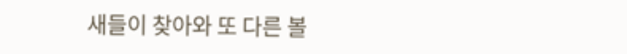새들이 찾아와 또 다른 볼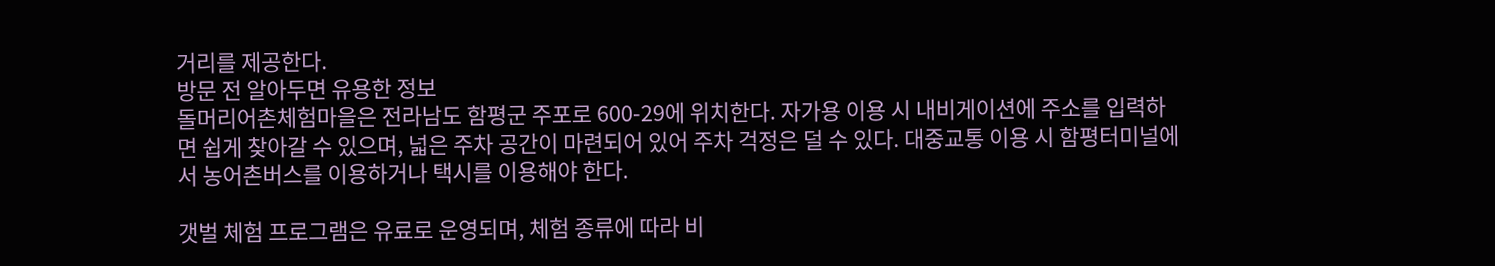거리를 제공한다.
방문 전 알아두면 유용한 정보
돌머리어촌체험마을은 전라남도 함평군 주포로 600-29에 위치한다. 자가용 이용 시 내비게이션에 주소를 입력하면 쉽게 찾아갈 수 있으며, 넓은 주차 공간이 마련되어 있어 주차 걱정은 덜 수 있다. 대중교통 이용 시 함평터미널에서 농어촌버스를 이용하거나 택시를 이용해야 한다.

갯벌 체험 프로그램은 유료로 운영되며, 체험 종류에 따라 비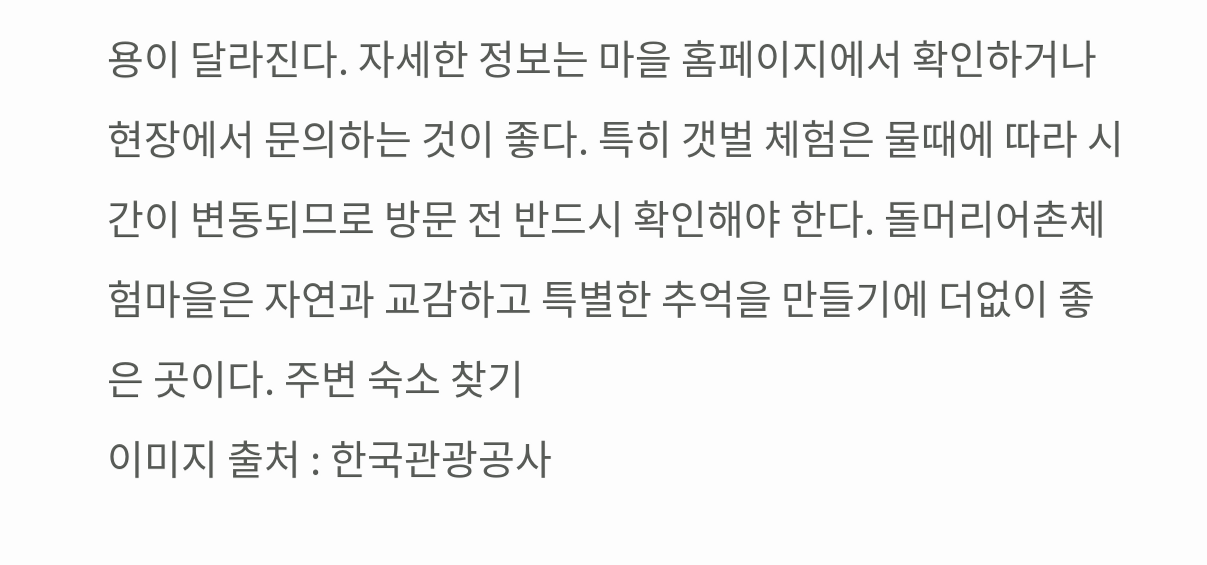용이 달라진다. 자세한 정보는 마을 홈페이지에서 확인하거나 현장에서 문의하는 것이 좋다. 특히 갯벌 체험은 물때에 따라 시간이 변동되므로 방문 전 반드시 확인해야 한다. 돌머리어촌체험마을은 자연과 교감하고 특별한 추억을 만들기에 더없이 좋은 곳이다. 주변 숙소 찾기
이미지 출처 : 한국관광공사